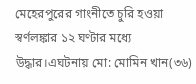মেহেরপুরের গাংনীতে চুরি হওয়া স্বর্ণলঙ্কার ১২ ঘণ্টার মধ্যে উদ্ধার।এঘটনায় মো: মোমিন খান(৩৬)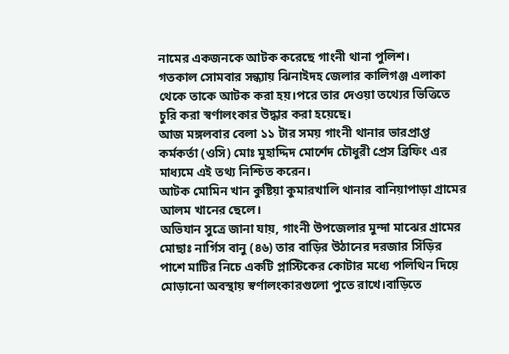নামের একজনকে আটক করেছে গাংনী থানা পুলিশ।
গতকাল সোমবার সন্ধ্যায় ঝিনাইদহ জেলার কালিগঞ্জ এলাকা থেকে তাকে আটক করা হয়।পরে তার দেওয়া তথ্যের ভিত্তিতে চুরি করা স্বর্ণালংকার উদ্ধার করা হয়েছে।
আজ মঙ্গলবার বেলা ১১ টার সময় গাংনী থানার ভারপ্রাপ্ত কর্মকর্তা (ওসি) মোঃ মুহাদ্দিদ মোর্শেদ চৌধুরী প্রেস ব্রিফিং এর মাধ্যমে এই তথ্য নিশ্চিত করেন।
আটক মোমিন খান কুষ্টিয়া কুমারখালি থানার বানিয়াপাড়া গ্রামের আলম খানের ছেলে।
অভিযান সুত্রে জানা যায়, গাংনী উপজেলার মুন্দা মাঝের গ্রামের মোছাঃ নার্গিস বানু (৪৬) তার বাড়ির উঠানের দরজার সিঁড়ির পাশে মাটির নিচে একটি প্লাস্টিকের কোটার মধ্যে পলিথিন দিয়ে মোড়ানো অবস্থায় স্বর্ণালংকারগুলো পুতে রাখে।বাড়িতে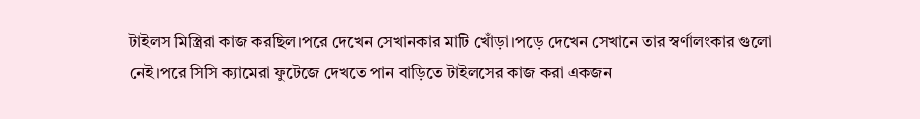টাইলস মিস্ত্রিরা কাজ করছিল।পরে দেখেন সেখানকার মাটি খোঁড়া।পড়ে দেখেন সেখানে তার স্বর্ণালংকার গুলো নেই।পরে সিসি ক্যামেরা ফুটেজে দেখতে পান বাড়িতে টাইলসের কাজ করা একজন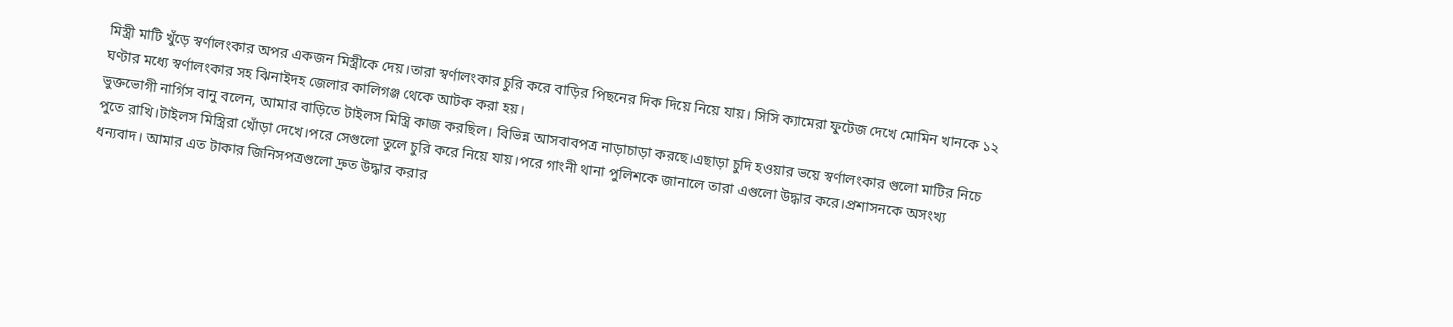মিস্ত্রী মাটি খুঁড়ে স্বর্ণালংকার অপর একজন মিস্ত্রীকে দেয়।তারা স্বর্ণালংকার চুরি করে বাড়ির পিছনের দিক দিয়ে নিয়ে যায়। সিসি ক্যামেরা ফুটেজ দেখে মোমিন খানকে ১২ ঘণ্টার মধ্যে স্বর্ণালংকার সহ ঝিনাইদহ জেলার কালিগঞ্জ থেকে আটক করা হয়।
ভুক্তভোগী নার্গিস বানু বলেন, আমার বাড়িতে টাইলস মিস্ত্রি কাজ করছিল। বিভিন্ন আসবাবপত্র নাড়াচাড়া করছে।এছাড়া চুদি হওয়ার ভয়ে স্বর্ণালংকার গুলো মাটির নিচে পুতে রাখি।টাইলস মিস্ত্রিরা খোঁড়া দেখে।পরে সেগুলো তুলে চুরি করে নিয়ে যায়।পরে গাংনী থানা পুলিশকে জানালে তারা এগুলো উদ্ধার করে।প্রশাসনকে অসংখ্য ধন্যবাদ। আমার এত টাকার জিনিসপত্রগুলো দ্রুত উদ্ধার করার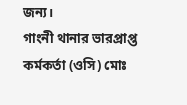জন্য।
গাংনী থানার ভারপ্রাপ্ত কর্মকর্তা (ওসি) মোঃ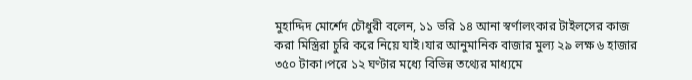মুহাদ্দিদ মোর্শেদ চৌধুরী বলেন, ১১ ভরি ১৪ আনা স্বর্ণালংকার টাইলসের কাজ করা মিস্ত্রিরা চুরি করে নিয়ে যাই।যার আনুমানিক বাজার মুল্য ২৯ লক্ষ ৬ হাজার ৩৫০ টাকা।পরে ১২ ঘণ্টার মধ্যে বিভিন্ন তথ্যের মাধ্যমে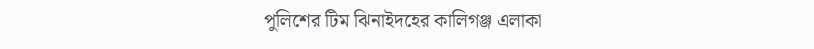পুলিশের টিম ঝিনাইদহের কালিগঞ্জ এলাকা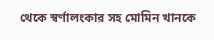থেকে স্বর্ণালংকার সহ মোমিন খানকে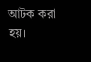আটক করা হয়।